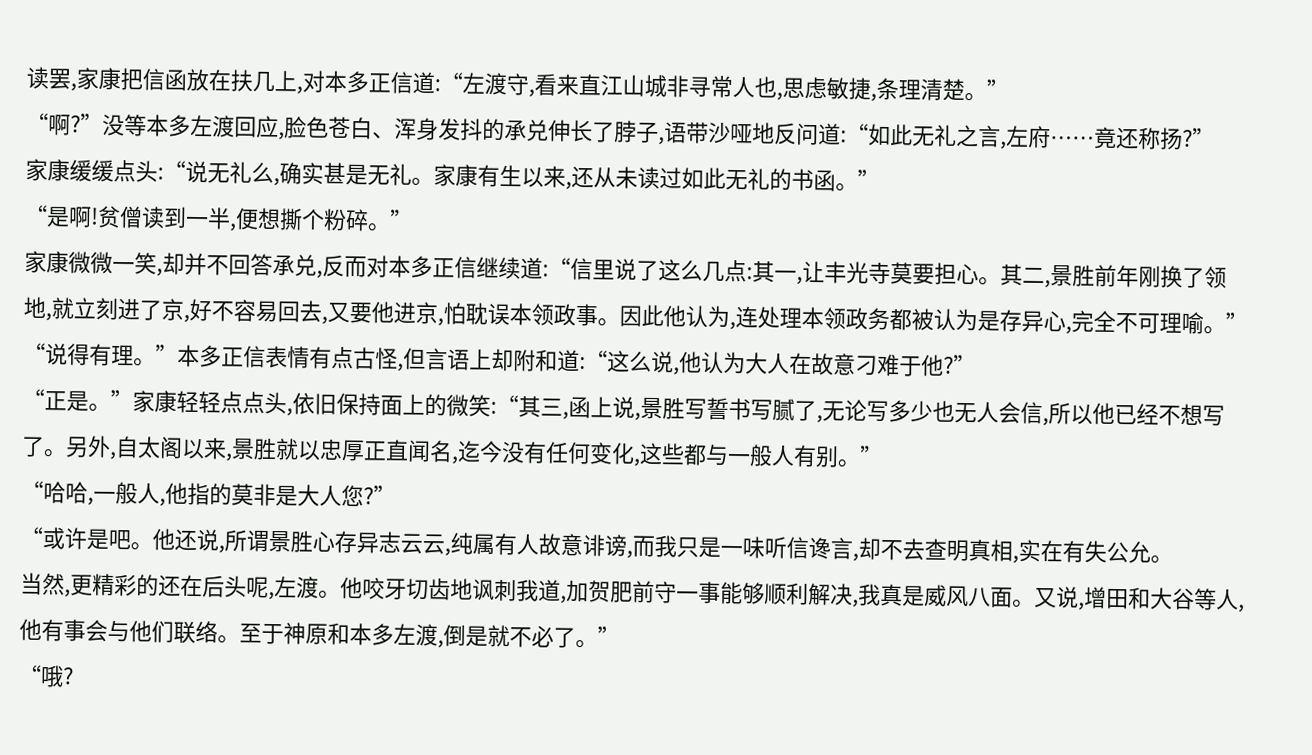读罢,家康把信函放在扶几上,对本多正信道:“左渡守,看来直江山城非寻常人也,思虑敏捷,条理清楚。”
“啊?”没等本多左渡回应,脸色苍白、浑身发抖的承兑伸长了脖子,语带沙哑地反问道:“如此无礼之言,左府……竟还称扬?”
家康缓缓点头:“说无礼么,确实甚是无礼。家康有生以来,还从未读过如此无礼的书函。”
“是啊!贫僧读到一半,便想撕个粉碎。”
家康微微一笑,却并不回答承兑,反而对本多正信继续道:“信里说了这么几点:其一,让丰光寺莫要担心。其二,景胜前年刚换了领地,就立刻进了京,好不容易回去,又要他进京,怕耽误本领政事。因此他认为,连处理本领政务都被认为是存异心,完全不可理喻。”
“说得有理。”本多正信表情有点古怪,但言语上却附和道:“这么说,他认为大人在故意刁难于他?”
“正是。”家康轻轻点点头,依旧保持面上的微笑:“其三,函上说,景胜写誓书写腻了,无论写多少也无人会信,所以他已经不想写了。另外,自太阁以来,景胜就以忠厚正直闻名,迄今没有任何变化,这些都与一般人有别。”
“哈哈,一般人,他指的莫非是大人您?”
“或许是吧。他还说,所谓景胜心存异志云云,纯属有人故意诽谤,而我只是一味听信谗言,却不去查明真相,实在有失公允。
当然,更精彩的还在后头呢,左渡。他咬牙切齿地讽刺我道,加贺肥前守一事能够顺利解决,我真是威风八面。又说,增田和大谷等人,他有事会与他们联络。至于神原和本多左渡,倒是就不必了。”
“哦?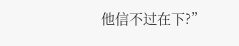他信不过在下?”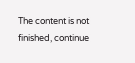The content is not finished, continue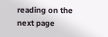reading on the next page